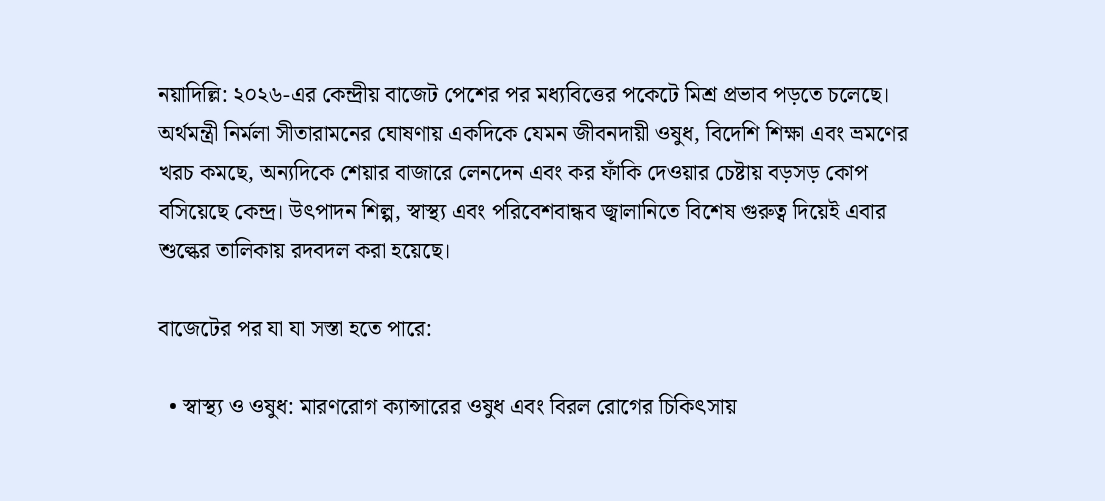নয়াদিল্লি: ২০২৬-এর কেন্দ্রীয় বাজেট পেশের পর মধ্যবিত্তের পকেটে মিশ্র প্রভাব পড়তে চলেছে। অর্থমন্ত্রী নির্মলা সীতারামনের ঘোষণায় একদিকে যেমন জীবনদায়ী ওষুধ, বিদেশি শিক্ষা এবং ভ্রমণের খরচ কমছে, অন্যদিকে শেয়ার বাজারে লেনদেন এবং কর ফাঁকি দেওয়ার চেষ্টায় বড়সড় কোপ বসিয়েছে কেন্দ্র। উৎপাদন শিল্প, স্বাস্থ্য এবং পরিবেশবান্ধব জ্বালানিতে বিশেষ গুরুত্ব দিয়েই এবার শুল্কের তালিকায় রদবদল করা হয়েছে।

বাজেটের পর যা যা সস্তা হতে পারে:

  • স্বাস্থ্য ও ওষুধ: মারণরোগ ক্যান্সারের ওষুধ এবং বিরল রোগের চিকিৎসায়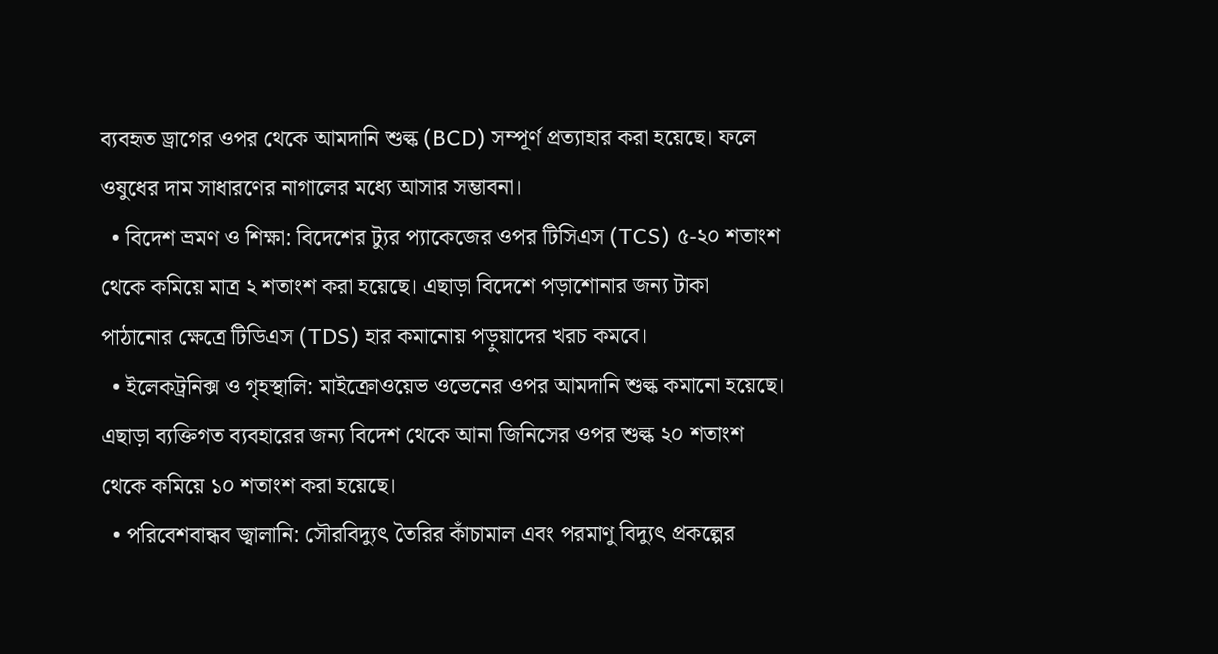ব্যবহৃত ড্রাগের ওপর থেকে আমদানি শুল্ক (BCD) সম্পূর্ণ প্রত্যাহার করা হয়েছে। ফলে ওষুধের দাম সাধারণের নাগালের মধ্যে আসার সম্ভাবনা।
  • বিদেশ ভ্রমণ ও শিক্ষা: বিদেশের ট্যুর প্যাকেজের ওপর টিসিএস (TCS) ৫-২০ শতাংশ থেকে কমিয়ে মাত্র ২ শতাংশ করা হয়েছে। এছাড়া বিদেশে পড়াশোনার জন্য টাকা পাঠানোর ক্ষেত্রে টিডিএস (TDS) হার কমানোয় পড়ুয়াদের খরচ কমবে।
  • ইলেকট্রনিক্স ও গৃহস্থালি: মাইক্রোওয়েভ ওভেনের ওপর আমদানি শুল্ক কমানো হয়েছে। এছাড়া ব্যক্তিগত ব্যবহারের জন্য বিদেশ থেকে আনা জিনিসের ওপর শুল্ক ২০ শতাংশ থেকে কমিয়ে ১০ শতাংশ করা হয়েছে।
  • পরিবেশবান্ধব জ্বালানি: সৌরবিদ্যুৎ তৈরির কাঁচামাল এবং পরমাণু বিদ্যুৎ প্রকল্পের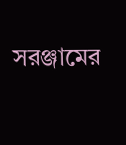সরঞ্জামের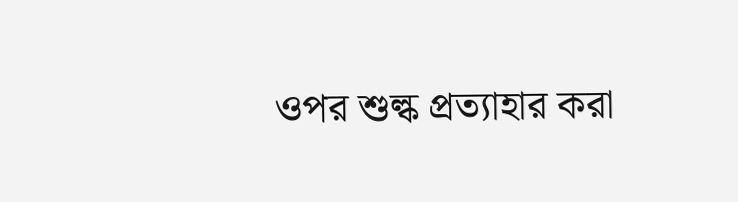ওপর শুল্ক প্রত্যাহার করা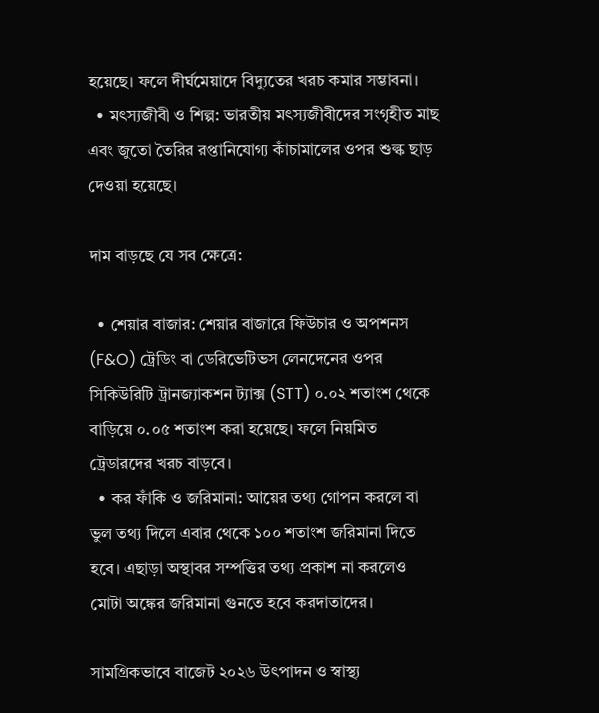হয়েছে। ফলে দীর্ঘমেয়াদে বিদ্যুতের খরচ কমার সম্ভাবনা।
  • মৎস্যজীবী ও শিল্প: ভারতীয় মৎস্যজীবীদের সংগৃহীত মাছ এবং জুতো তৈরির রপ্তানিযোগ্য কাঁচামালের ওপর শুল্ক ছাড় দেওয়া হয়েছে।

দাম বাড়ছে যে সব ক্ষেত্রে:

  • শেয়ার বাজার: শেয়ার বাজারে ফিউচার ও অপশনস (F&O) ট্রেডিং বা ডেরিভেটিভস লেনদেনের ওপর সিকিউরিটি ট্রানজ্যাকশন ট্যাক্স (STT) ০.০২ শতাংশ থেকে বাড়িয়ে ০.০৫ শতাংশ করা হয়েছে। ফলে নিয়মিত ট্রেডারদের খরচ বাড়বে।
  • কর ফাঁকি ও জরিমানা: আয়ের তথ্য গোপন করলে বা ভুল তথ্য দিলে এবার থেকে ১০০ শতাংশ জরিমানা দিতে হবে। এছাড়া অস্থাবর সম্পত্তির তথ্য প্রকাশ না করলেও মোটা অঙ্কের জরিমানা গুনতে হবে করদাতাদের।

সামগ্রিকভাবে বাজেট ২০২৬ উৎপাদন ও স্বাস্থ্য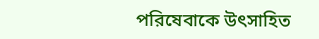পরিষেবাকে উৎসাহিত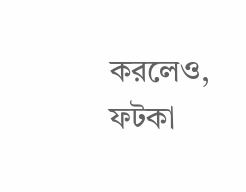করলেও, ফটকা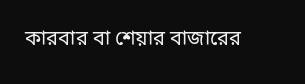কারবার বা শেয়ার বাজারের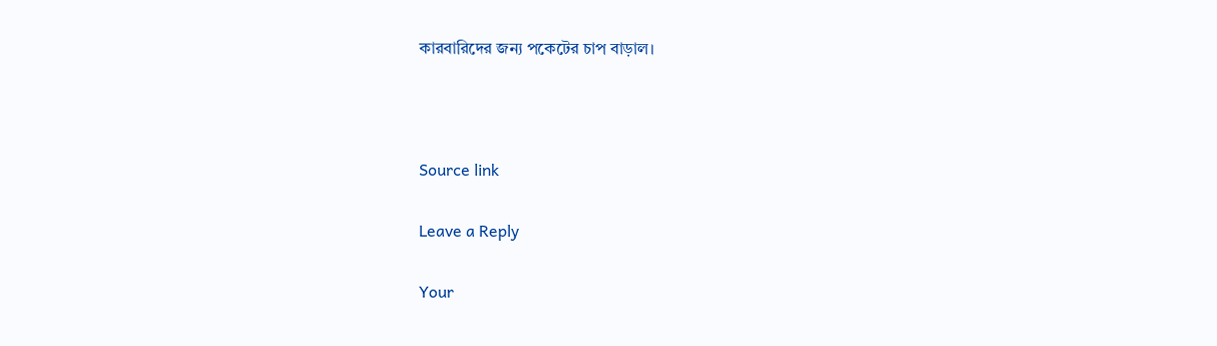কারবারিদের জন্য পকেটের চাপ বাড়াল।



Source link

Leave a Reply

Your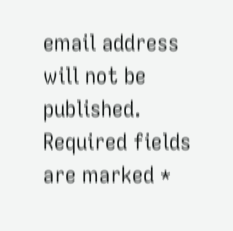email address will not be published. Required fields are marked *